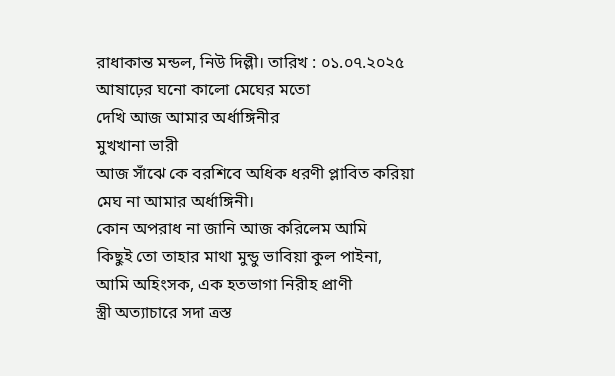রাধাকান্ত মন্ডল, নিউ দিল্লী। তারিখ : ০১.০৭.২০২৫
আষাঢ়ের ঘনো কালো মেঘের মতো
দেখি আজ আমার অর্ধাঙ্গিনীর
মুখখানা ভারী
আজ সাঁঝে কে বরশিবে অধিক ধরণী প্লাবিত করিয়া
মেঘ না আমার অর্ধাঙ্গিনী।
কোন অপরাধ না জানি আজ করিলেম আমি
কিছুই তো তাহার মাথা মুন্ডু ভাবিয়া কুল পাইনা,
আমি অহিংসক, এক হতভাগা নিরীহ প্রাণী
স্ত্রী অত্যাচারে সদা ত্রস্ত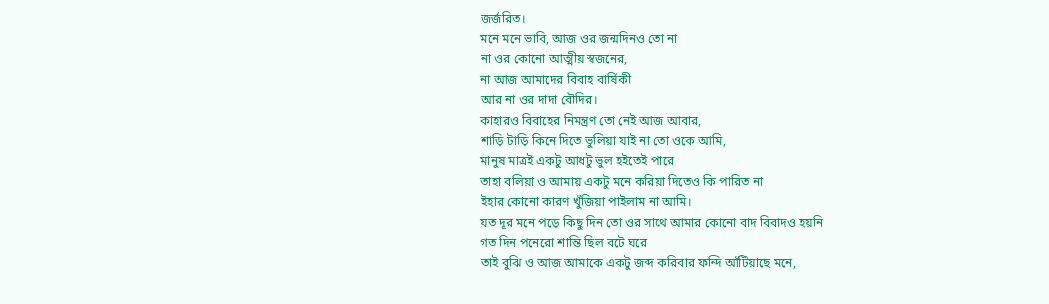জর্জরিত।
মনে মনে ভাবি, আজ ওর জন্মদিনও তো না
না ওর কোনো আত্মীয় স্বজনের,
না আজ আমাদের বিবাহ বার্ষিকী
আর না ওর দাদা বৌদির।
কাহারও বিবাহের নিমন্ত্রণ তো নেই আজ আবার,
শাড়ি টাড়ি কিনে দিতে ভুলিয়া যাই না তো ওকে আমি,
মানুষ মাত্রই একটু আধটু ভুল হইতেই পারে
তাহা বলিয়া ও আমায় একটু মনে করিয়া দিতেও কি পারিত না
ইহার কোনো কারণ খুঁজিয়া পাইলাম না আমি।
যত দূর মনে পড়ে কিছু দিন তো ওর সাথে আমার কোনো বাদ বিবাদও হয়নি
গত দিন পনেরো শান্তি ছিল বটে ঘরে
তাই বুঝি ও আজ আমাকে একটু জব্দ করিবার ফন্দি আঁটিয়াছে মনে,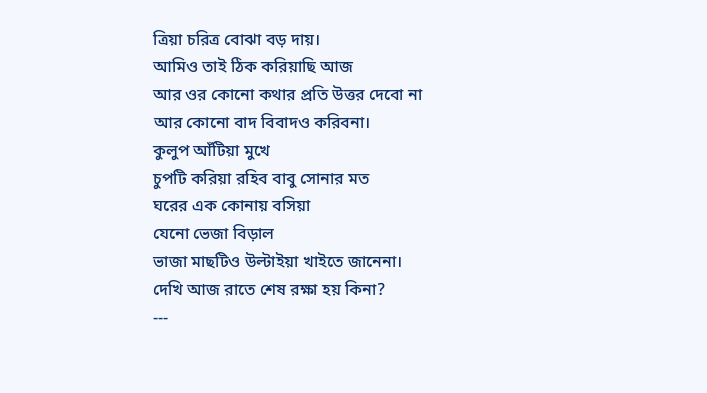ত্রিয়া চরিত্র বোঝা বড় দায়।
আমিও তাই ঠিক করিয়াছি আজ
আর ওর কোনো কথার প্রতি উত্তর দেবো না
আর কোনো বাদ বিবাদও করিবনা।
কুলুপ আঁটিয়া মুখে
চুপটি করিয়া রহিব বাবু সোনার মত
ঘরের এক কোনায় বসিয়া
যেনো ভেজা বিড়াল
ভাজা মাছটিও উল্টাইয়া খাইতে জানেনা।
দেখি আজ রাতে শেষ রক্ষা হয় কিনা?
---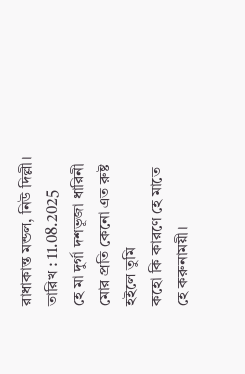রাধাকান্ত মন্ডল, নিউ দিল্লী। তারিখ : 11.08.2025
হে মা দুর্গা দশভূজা ধারিনী
মোর প্রতি কেনো এত রুষ্ট হইলে তুমি
কহো কি কারণে হে মাতে
হে করুনাময়ী।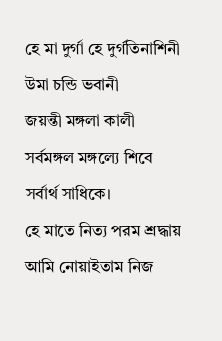হে মা দুর্গা হে দুর্গতিনাশিনী
উমা চন্ডি ভবানী
জয়ন্তী মঙ্গলা কালী
সর্বমঙ্গল মঙ্গল্যে শিবে সর্বার্থ সাধিকে।
হে মাতে নিত্য পরম শ্রদ্ধায় আমি নোয়াইতাম নিজ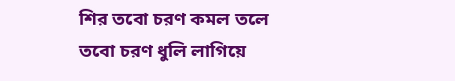শির তবো চরণ কমল তলে
তবো চরণ ধুলি লাগিয়ে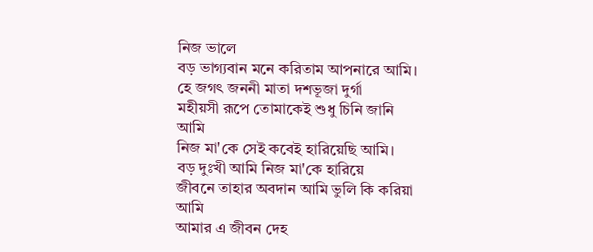নিজ ভালে
বড় ভাগ্যবান মনে করিতাম আপনারে আমি।
হে জগৎ জননী মাতা দশভূজা দুর্গা
মহীয়সী রূপে তোমাকেই শুধু চিনি জানি আমি
নিজ মা'কে সেই কবেই হারিয়েছি আমি।
বড় দুঃখী আমি নিজ মা'কে হারিয়ে
জীবনে তাহার অবদান আমি ভুলি কি করিয়া আমি
আমার এ জীবন দেহ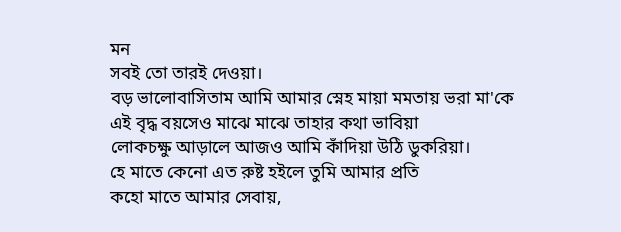মন
সবই তো তারই দেওয়া।
বড় ভালোবাসিতাম আমি আমার স্নেহ মায়া মমতায় ভরা মা'কে
এই বৃদ্ধ বয়সেও মাঝে মাঝে তাহার কথা ভাবিয়া
লোকচক্ষু আড়ালে আজও আমি কাঁদিয়া উঠি ডুকরিয়া।
হে মাতে কেনো এত রুষ্ট হইলে তুমি আমার প্রতি
কহো মাতে আমার সেবায়,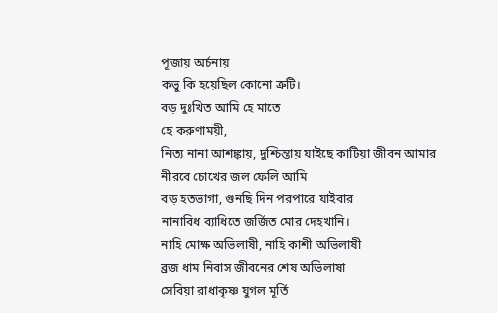পূজায় অর্চনায়
কভু কি হয়েছিল কোনো ত্রুটি।
বড় দুঃখিত আমি হে মাতে
হে করুণাময়ী,
নিত্য নানা আশঙ্কায়, দুশ্চিন্তায় যাইছে কাটিয়া জীবন আমার
নীরবে চোখের জল ফেলি আমি
বড় হতভাগা, গুনছি দিন পরপারে যাইবার
নানাবিধ ব্যাধিতে জর্জিত মোর দেহখানি।
নাহি মোক্ষ অভিলাষী, নাহি কাশী অভিলাষী
ব্রজ ধাম নিবাস জীবনের শেষ অভিলাষা
সেবিয়া রাধাকৃষ্ণ যুগল মূর্তি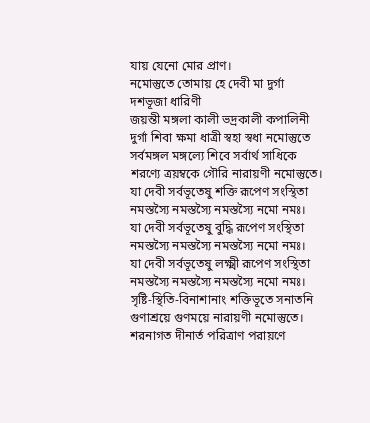যায় যেনো মোর প্রাণ।
নমোস্তুতে তোমায় হে দেবী মা দুর্গা দশভূজা ধারিণী
জয়ন্তী মঙ্গলা কালী ভদ্রকালী কপালিনী
দুর্গা শিবা ক্ষমা ধাত্রী স্বহা স্বধা নমোস্তুতে
সর্বমঙ্গল মঙ্গল্যে শিবে সর্বার্থ সাধিকে
শরণ্যে ত্রয়ম্বকে গৌরি নারায়ণী নমোস্তুতে।
যা দেবী সর্বভূতেষু শক্তি রূপেণ সংস্থিতা
নমস্তস্যৈ নমস্তস্যৈ নমস্তস্যৈ নমো নমঃ।
যা দেবী সর্বভূতেষু বুদ্ধি রূপেণ সংস্থিতা
নমস্তস্যৈ নমস্তস্যৈ নমস্তস্যৈ নমো নমঃ।
যা দেবী সর্বভূতেষু লক্ষ্মী রূপেণ সংস্থিতা
নমস্তস্যৈ নমস্তস্যৈ নমস্তস্যৈ নমো নমঃ।
সৃষ্টি-স্থিতি-বিনাশানাং শক্তিভূতে সনাতনি
গুণাশ্রয়ে গুণময়ে নারায়ণী নমোস্তুতে।
শরনাগত দীনার্ত পরিত্রাণ পরায়ণে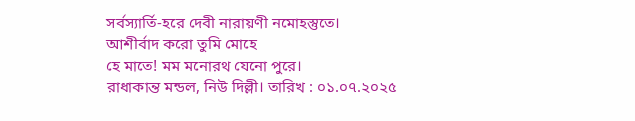সর্বস্যার্তি-হরে দেবী নারায়ণী নমোহস্তুতে।
আশীর্বাদ করো তুমি মোহে
হে মাতে! মম মনোরথ যেনো পুরে।
রাধাকান্ত মন্ডল, নিউ দিল্লী। তারিখ : ০১.০৭.২০২৫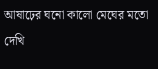আষাঢ়ের ঘনো কালো মেঘের মতো দেখি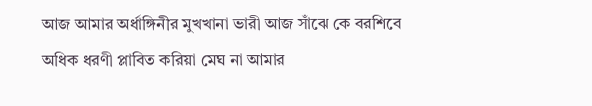আজ আমার অর্ধাঙ্গিনীর মুখখানা ভারী আজ সাঁঝে কে বরশিবে অধিক ধরণী প্লাবিত করিয়া মেঘ না আমার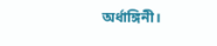অর্ধাঙ্গিনী।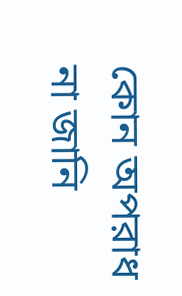কোন অপরাধ না জানি